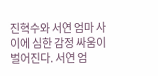진혁수와 서연 엄마 사이에 심한 감정 싸움이 벌어진다. 서연 엄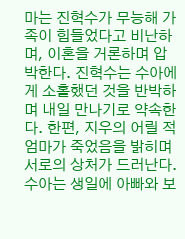마는 진혁수가 무능해 가족이 힘들었다고 비난하며, 이혼을 거론하며 압박한다. 진혁수는 수아에게 소홀했던 것을 반박하며 내일 만나기로 약속한다. 한편, 지우의 어릴 적 엄마가 죽었음을 밝히며 서로의 상처가 드러난다. 수아는 생일에 아빠와 보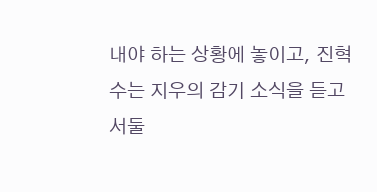내야 하는 상황에 놓이고, 진혁수는 지우의 감기 소식을 듣고 서둘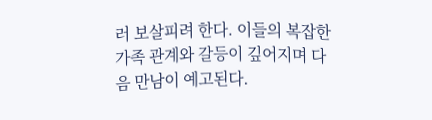러 보살피려 한다. 이들의 복잡한 가족 관계와 갈등이 깊어지며 다음 만남이 예고된다.